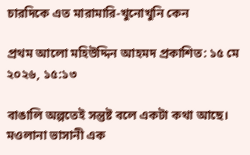চারদিকে এত মারামারি-খুনোখুনি কেন

প্রথম আলো মহিউদ্দিন আহমদ প্রকাশিত: ১৫ মে ২০২৬, ১৫:১৩

বাঙালি অল্পতেই সন্তুষ্ট বলে একটা কথা আছে। মওলানা ভাসানী এক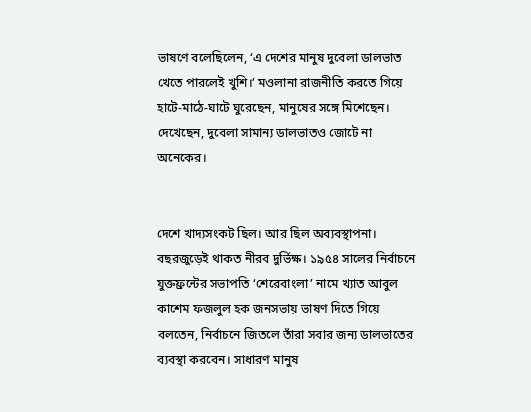ভাষণে বলেছিলেন, ‘এ দেশের মানুষ দুবেলা ডালভাত খেতে পারলেই খুশি।’ মওলানা রাজনীতি করতে গিয়ে হাটে-মাঠে-ঘাটে ঘুরেছেন, মানুষের সঙ্গে মিশেছেন। দেখেছেন, দুবেলা সামান্য ডালভাতও জোটে না অনেকের।


দেশে খাদ্যসংকট ছিল। আর ছিল অব্যবস্থাপনা। বছরজুড়েই থাকত নীরব দুর্ভিক্ষ। ১৯৫৪ সালের নির্বাচনে যুক্তফ্রন্টের সভাপতি ‘শেরেবাংলা’ নামে খ্যাত আবুল কাশেম ফজলুল হক জনসভায় ভাষণ দিতে গিয়ে বলতেন, নির্বাচনে জিতলে তাঁরা সবার জন্য ডালভাতের ব্যবস্থা করবেন। সাধারণ মানুষ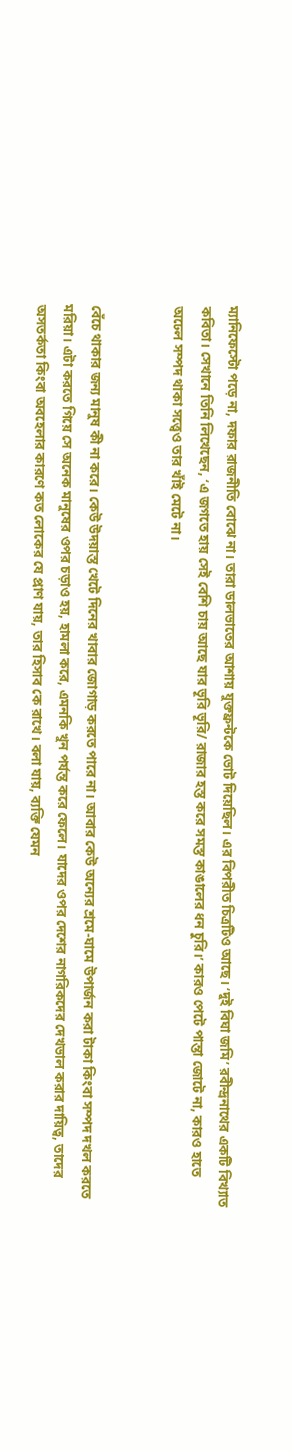ম্যানিফেস্টো পড়ে না, দফার রাজনীতি বোঝে না। তারা ডালভাতের আশায় যুক্তফ্রন্টকে ভোট দিয়েছিল। এর বিপরীত চিত্রটিও আছে। ‘দুই বিঘা জমি’ রবীন্দ্রনাথের একটি বিখ্যাত কবিতা। সেখানে তিনি লিখেছেন, ‘এ জগতে হায় সেই বেশি চায় আছে যার ভূরি ভূরি/ রাজার হস্ত করে সমস্ত কাঙালের ধন চুরি।’ কারও পেটে পান্তা জোটে না, কারও হাতে অঢেল সম্পদ থাকা সত্ত্বেও তার খাঁই মেটে না।


বেঁচে থাকার জন্য মানুষ কী না করে। কেউ উদয়াস্ত খেটে দিনের খাবার জোগাড় করতে পারে না। আবার কেউ অন্যের শ্রমে-ঘামে উপার্জন করা টাকা কিংবা সম্পদ দখল করতে মরিয়া। এটা করতে গিয়ে সে অনেক মানুষের ওপর চড়াও হয়, হামলা করে, এমনকি খুন পর্যন্ত করে ফেলে। যাদের ওপর দেশের নাগরিকদের দেখভাল করার দায়িত্ব, তাদের অসতর্কতা কিংবা অবহেলার কারণে কত লোকের যে প্রাণ যায়, তার হিসাব কে রাখে। বলা যায়, ব্যক্তি যেমন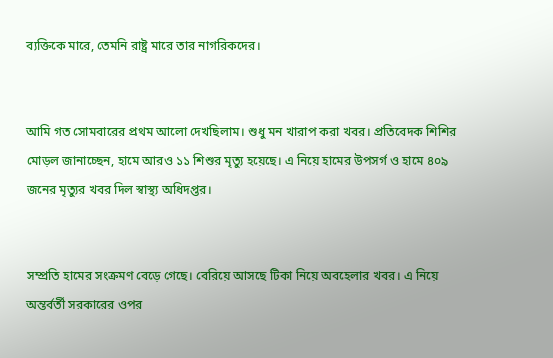ব্যক্তিকে মারে, তেমনি রাষ্ট্র মারে তার নাগরিকদের।


আমি গত সোমবারের প্রথম আলো দেখছিলাম। শুধু মন খারাপ করা খবর। প্রতিবেদক শিশির মোড়ল জানাচ্ছেন, হামে আরও ১১ শিশুর মৃত্যু হয়েছে। এ নিয়ে হামের উপসর্গ ও হামে ৪০৯ জনের মৃত্যুর খবর দিল স্বাস্থ্য অধিদপ্তর।


সম্প্রতি হামের সংক্রমণ বেড়ে গেছে। বেরিয়ে আসছে টিকা নিয়ে অবহেলার খবর। এ নিয়ে অন্তর্বর্তী সরকারের ওপর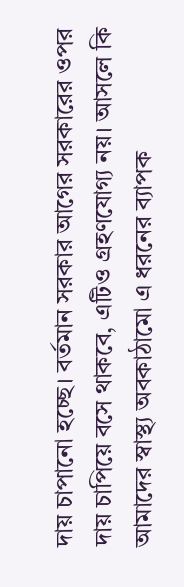দায় চাপানো হচ্ছে। বর্তমান সরকার আগের সরকারের ওপর দায় চাপিয়ে বসে থাকবে, এটিও গ্রহণযোগ্য নয়। আসলে কি আমাদের স্বাস্থ্য অবকাঠামো এ ধরনের ব্যাপক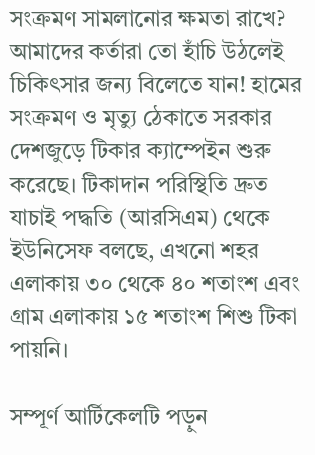সংক্রমণ সামলানোর ক্ষমতা রাখে? আমাদের কর্তারা তো হাঁচি উঠলেই চিকিৎসার জন্য বিলেতে যান! হামের সংক্রমণ ও মৃত্যু ঠেকাতে সরকার দেশজুড়ে টিকার ক্যাম্পেইন শুরু করেছে। টিকাদান পরিস্থিতি দ্রুত যাচাই পদ্ধতি (আরসিএম) থেকে ইউনিসেফ বলছে, এখনো শহর এলাকায় ৩০ থেকে ৪০ শতাংশ এবং গ্রাম এলাকায় ১৫ শতাংশ শিশু টিকা পায়নি।

সম্পূর্ণ আর্টিকেলটি পড়ুন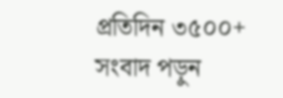প্রতিদিন ৩৫০০+ সংবাদ পড়ুন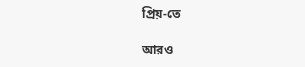প্রিয়-তে

আরও